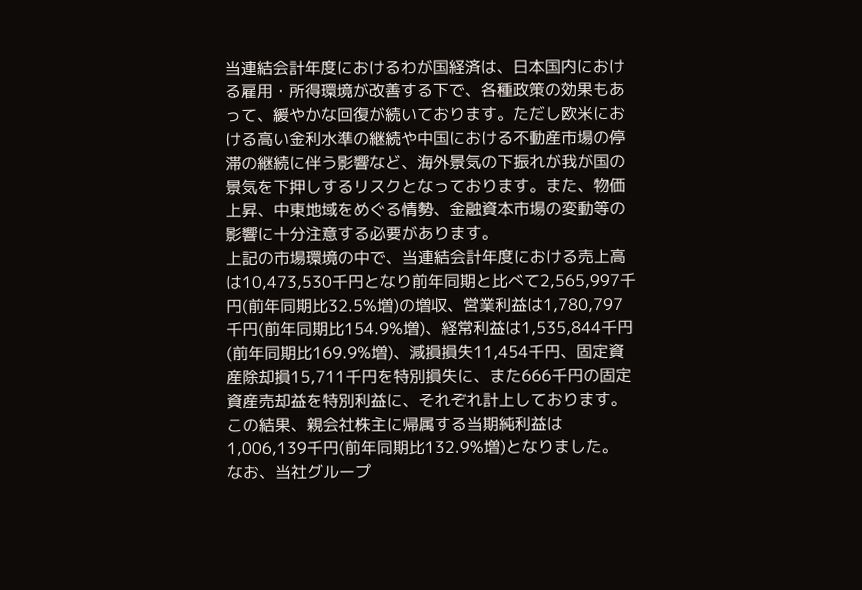当連結会計年度におけるわが国経済は、日本国内における雇用・所得環境が改善する下で、各種政策の効果もあって、緩やかな回復が続いております。ただし欧米における高い金利水準の継続や中国における不動産市場の停滞の継続に伴う影響など、海外景気の下振れが我が国の景気を下押しするリスクとなっております。また、物価上昇、中東地域をめぐる情勢、金融資本市場の変動等の影響に十分注意する必要があります。
上記の市場環境の中で、当連結会計年度における売上高は10,473,530千円となり前年同期と比べて2,565,997千円(前年同期比32.5%増)の増収、営業利益は1,780,797千円(前年同期比154.9%増)、経常利益は1,535,844千円(前年同期比169.9%増)、減損損失11,454千円、固定資産除却損15,711千円を特別損失に、また666千円の固定資産売却益を特別利益に、それぞれ計上しております。この結果、親会社株主に帰属する当期純利益は1,006,139千円(前年同期比132.9%増)となりました。
なお、当社グループ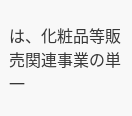は、化粧品等販売関連事業の単一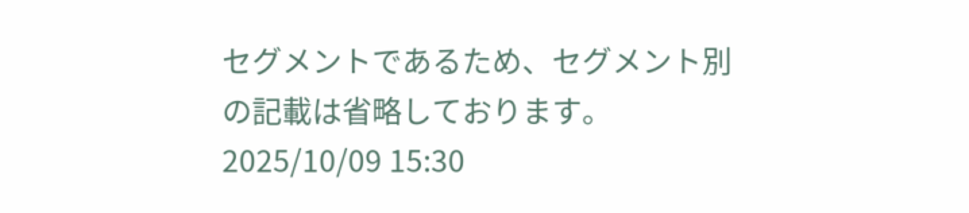セグメントであるため、セグメント別の記載は省略しております。
2025/10/09 15:30